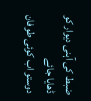ضبط کی آہنی دیوار کو ڈھایا جائے
دوستو اب کوئی طوفان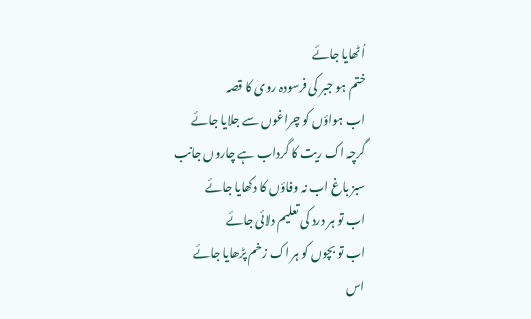اُٹھایا جائے
ختم ہو جبر کی فرسودہ روی کا قصہ
اب ہواؤں کو چراغوں سے جلایا جائے
گرچہ اک ریت کا گرداب ہے چاروں جانب
سبز باغ اب نہ وفاؤں کا دکھایا جائے
اب تو ہر درد کی تعلیم دلائی جائے
اب تو بچوں کو ہر اک زخم پڑھایا جائے
اس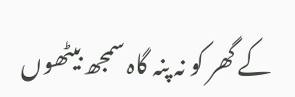کے گھر کو نہ پنہ گاہ سمجھ بیٹھوں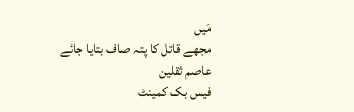مَیں
مجھے قاتل کا پتہ صاف بتایا جائے
عاصم ثقلین
فیس بک کمینٹ